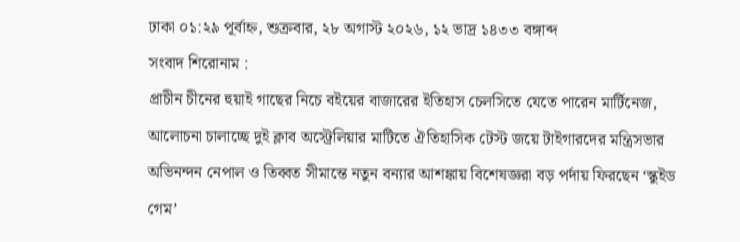ঢাকা ০১:২৯ পূর্বাহ্ন, শুক্রবার, ২৮ অগাস্ট ২০২৬, ১২ ভাদ্র ১৪৩৩ বঙ্গাব্দ
সংবাদ শিরোনাম :
প্রাচীন চীনের হুয়াই গাছের নিচে বইয়ের বাজারের ইতিহাস চেলসিতে যেতে পারেন মার্টিনেজ, আলোচনা চালাচ্ছে দুই ক্লাব অস্ট্রেলিয়ার মাটিতে ঐতিহাসিক টেস্ট জয়ে টাইগারদের মন্ত্রিসভার অভিনন্দন নেপাল ও তিব্বত সীমান্তে নতুন বন্যার আশঙ্কায় বিশেষজ্ঞরা বড় পর্দায় ফিরছেন ‘স্কুইড গেম’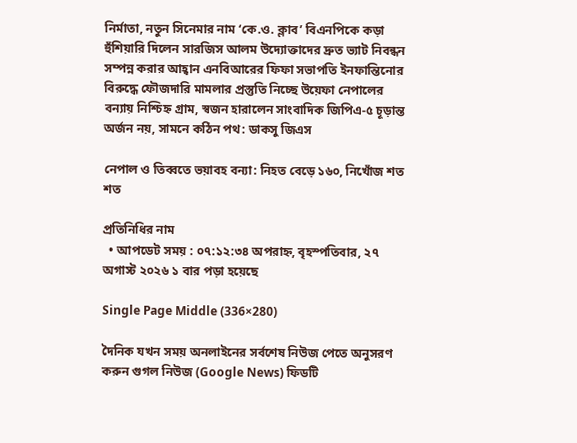নির্মাতা, নতুন সিনেমার নাম ‘কে.ও. ক্লাব’ বিএনপিকে কড়া হুঁশিয়ারি দিলেন সারজিস আলম উদ্যোক্তাদের দ্রুত ভ্যাট নিবন্ধন সম্পন্ন করার আহ্বান এনবিআরের ফিফা সভাপতি ইনফান্তিনোর বিরুদ্ধে ফৌজদারি মামলার প্রস্তুতি নিচ্ছে উয়েফা নেপালের বন্যায় নিশ্চিহ্ন গ্রাম, স্বজন হারালেন সাংবাদিক জিপিএ-৫ চূড়ান্ত অর্জন নয়, সামনে কঠিন পথ: ডাকসু জিএস

নেপাল ও তিব্বতে ভয়াবহ বন্যা: নিহত বেড়ে ১৬০, নিখোঁজ শত শত

প্রতিনিধির নাম
  • আপডেট সময় : ০৭:১২:৩৪ অপরাহ্ন, বৃহস্পতিবার, ২৭ অগাস্ট ২০২৬ ১ বার পড়া হয়েছে

Single Page Middle (336×280)

দৈনিক যখন সময় অনলাইনের সর্বশেষ নিউজ পেতে অনুসরণ করুন গুগল নিউজ (Google News) ফিডটি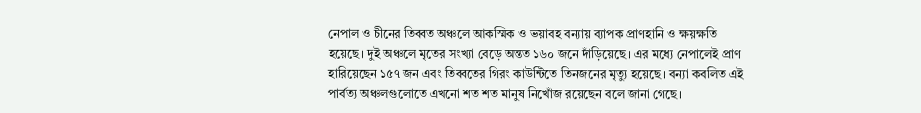নেপাল ও চীনের তিব্বত অঞ্চলে আকস্মিক ও ভয়াবহ বন্যায় ব্যাপক প্রাণহানি ও ক্ষয়ক্ষতি হয়েছে। দুই অঞ্চলে মৃতের সংখ্যা বেড়ে অন্তত ১৬০ জনে দাঁড়িয়েছে। এর মধ্যে নেপালেই প্রাণ হারিয়েছেন ১৫৭ জন এবং তিব্বতের গিরং কাউন্টিতে তিনজনের মৃত্যু হয়েছে। বন্যা কবলিত এই পার্বত্য অঞ্চলগুলোতে এখনো শত শত মানুষ নিখোঁজ রয়েছেন বলে জানা গেছে।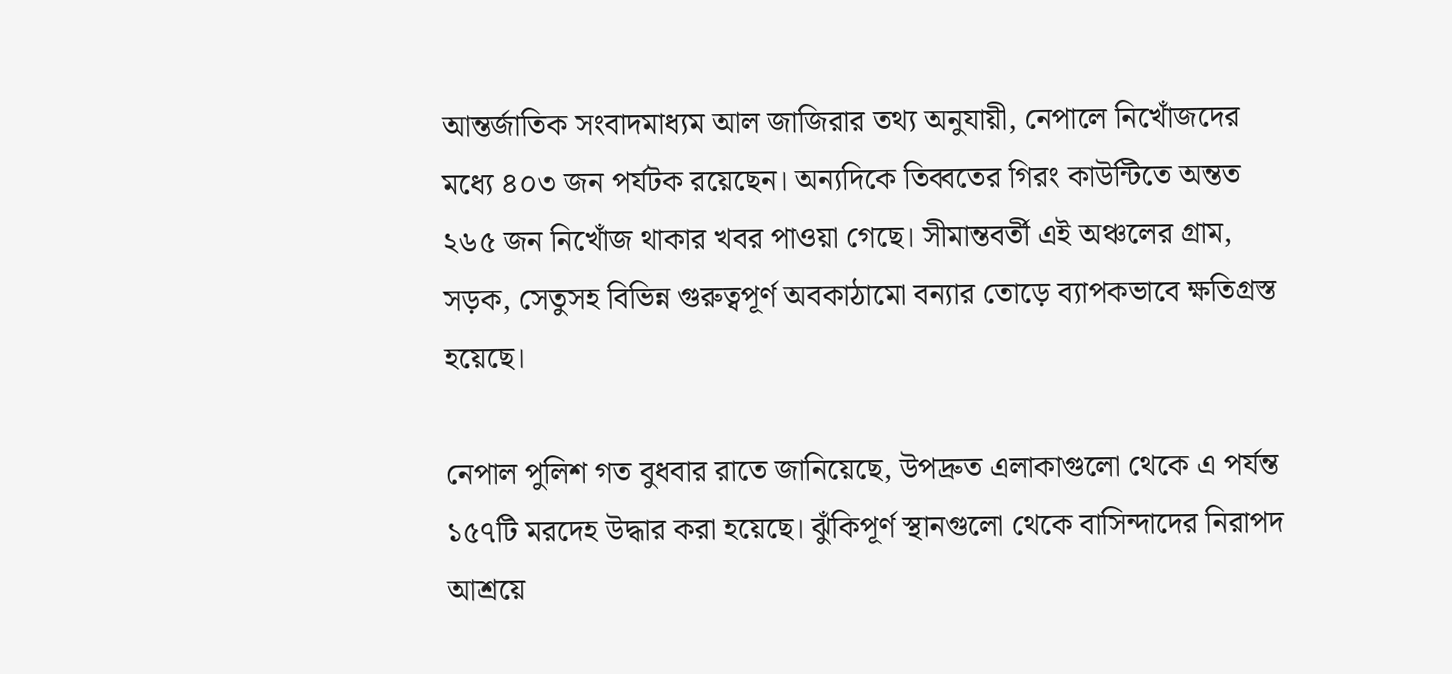আন্তর্জাতিক সংবাদমাধ্যম আল জাজিরার তথ্য অনুযায়ী, নেপালে নিখোঁজদের মধ্যে ৪০৩ জন পর্যটক রয়েছেন। অন্যদিকে তিব্বতের গিরং কাউন্টিতে অন্তত ২৬৫ জন নিখোঁজ থাকার খবর পাওয়া গেছে। সীমান্তবর্তী এই অঞ্চলের গ্রাম, সড়ক, সেতুসহ বিভিন্ন গুরুত্বপূর্ণ অবকাঠামো বন্যার তোড়ে ব্যাপকভাবে ক্ষতিগ্রস্ত হয়েছে।

নেপাল পুলিশ গত বুধবার রাতে জানিয়েছে, উপদ্রুত এলাকাগুলো থেকে এ পর্যন্ত ১৫৭টি মরদেহ উদ্ধার করা হয়েছে। ঝুঁকিপূর্ণ স্থানগুলো থেকে বাসিন্দাদের নিরাপদ আশ্রয়ে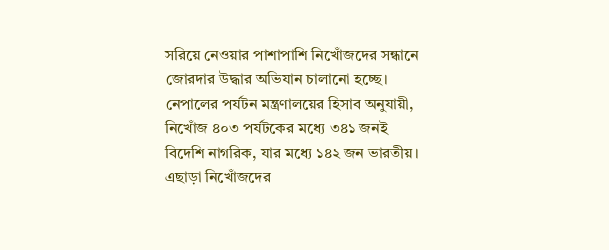সরিয়ে নেওয়ার পাশাপাশি নিখোঁজদের সন্ধানে জোরদার উদ্ধার অভিযান চালানো হচ্ছে। নেপালের পর্যটন মন্ত্রণালয়ের হিসাব অনুযায়ী, নিখোঁজ ৪০৩ পর্যটকের মধ্যে ৩৪১ জনই বিদেশি নাগরিক, যার মধ্যে ১৪২ জন ভারতীয়। এছাড়া নিখোঁজদের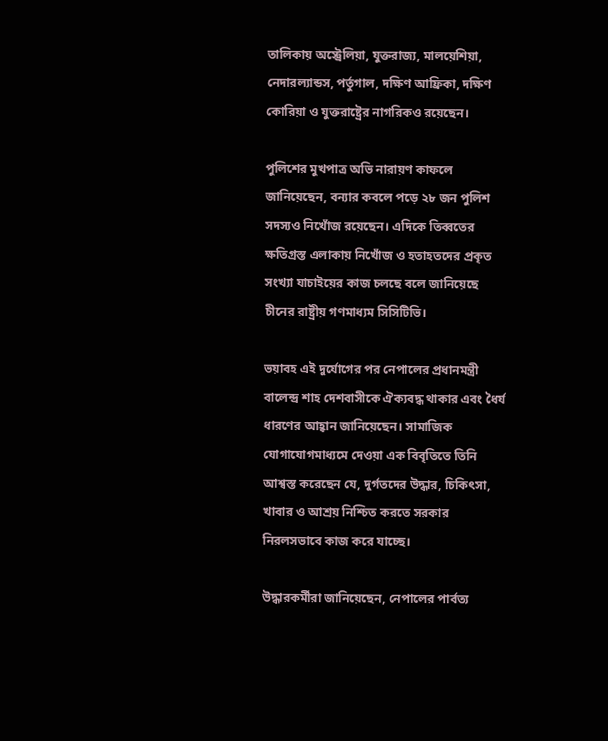তালিকায় অস্ট্রেলিয়া, যুক্তরাজ্য, মালয়েশিয়া, নেদারল্যান্ডস, পর্তুগাল, দক্ষিণ আফ্রিকা, দক্ষিণ কোরিয়া ও যুক্তরাষ্ট্রের নাগরিকও রয়েছেন।

পুলিশের মুখপাত্র অভি নারায়ণ কাফলে জানিয়েছেন, বন্যার কবলে পড়ে ২৮ জন পুলিশ সদস্যও নিখোঁজ রয়েছেন। এদিকে তিব্বতের ক্ষতিগ্রস্ত এলাকায় নিখোঁজ ও হতাহতদের প্রকৃত সংখ্যা যাচাইয়ের কাজ চলছে বলে জানিয়েছে চীনের রাষ্ট্রীয় গণমাধ্যম সিসিটিভি।

ভয়াবহ এই দুর্যোগের পর নেপালের প্রধানমন্ত্রী বালেন্দ্র শাহ দেশবাসীকে ঐক্যবদ্ধ থাকার এবং ধৈর্য ধারণের আহ্বান জানিয়েছেন। সামাজিক যোগাযোগমাধ্যমে দেওয়া এক বিবৃতিতে তিনি আশ্বস্ত করেছেন যে, দুর্গতদের উদ্ধার, চিকিৎসা, খাবার ও আশ্রয় নিশ্চিত করতে সরকার নিরলসভাবে কাজ করে যাচ্ছে।

উদ্ধারকর্মীরা জানিয়েছেন, নেপালের পার্বত্য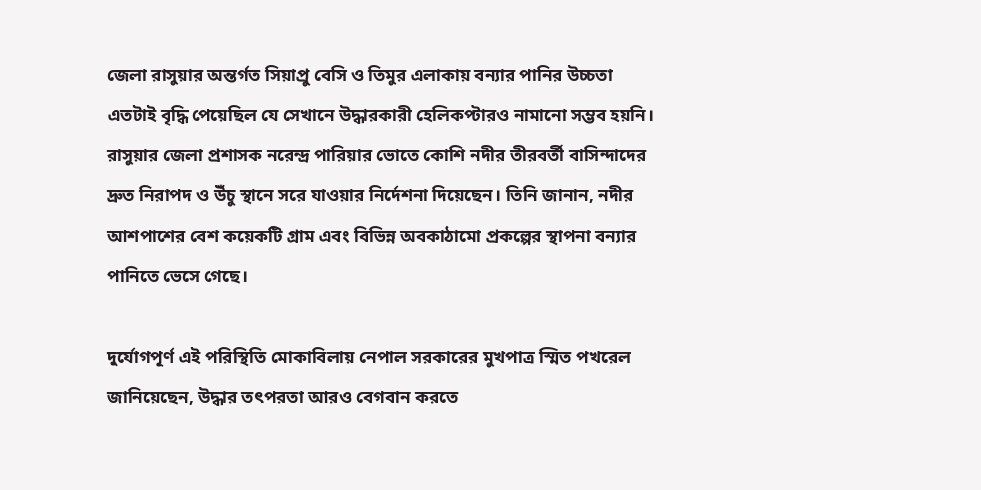জেলা রাসুয়ার অন্তর্গত সিয়াপ্রু বেসি ও তিমুর এলাকায় বন্যার পানির উচ্চতা এতটাই বৃদ্ধি পেয়েছিল যে সেখানে উদ্ধারকারী হেলিকপ্টারও নামানো সম্ভব হয়নি। রাসুয়ার জেলা প্রশাসক নরেন্দ্র পারিয়ার ভোতে কোশি নদীর তীরবর্তী বাসিন্দাদের দ্রুত নিরাপদ ও উঁচু স্থানে সরে যাওয়ার নির্দেশনা দিয়েছেন। তিনি জানান, নদীর আশপাশের বেশ কয়েকটি গ্রাম এবং বিভিন্ন অবকাঠামো প্রকল্পের স্থাপনা বন্যার পানিতে ভেসে গেছে।

দুর্যোগপূর্ণ এই পরিস্থিতি মোকাবিলায় নেপাল সরকারের মুখপাত্র স্মিত পখরেল জানিয়েছেন, উদ্ধার তৎপরতা আরও বেগবান করতে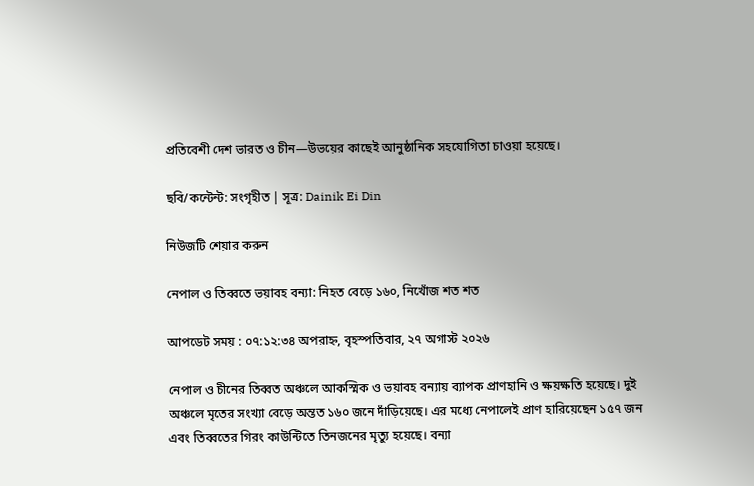প্রতিবেশী দেশ ভারত ও চীন—উভয়ের কাছেই আনুষ্ঠানিক সহযোগিতা চাওয়া হয়েছে।

ছবি/কন্টেন্ট: সংগৃহীত | সূত্র: Dainik Ei Din

নিউজটি শেয়ার করুন

নেপাল ও তিব্বতে ভয়াবহ বন্যা: নিহত বেড়ে ১৬০, নিখোঁজ শত শত

আপডেট সময় : ০৭:১২:৩৪ অপরাহ্ন, বৃহস্পতিবার, ২৭ অগাস্ট ২০২৬

নেপাল ও চীনের তিব্বত অঞ্চলে আকস্মিক ও ভয়াবহ বন্যায় ব্যাপক প্রাণহানি ও ক্ষয়ক্ষতি হয়েছে। দুই অঞ্চলে মৃতের সংখ্যা বেড়ে অন্তত ১৬০ জনে দাঁড়িয়েছে। এর মধ্যে নেপালেই প্রাণ হারিয়েছেন ১৫৭ জন এবং তিব্বতের গিরং কাউন্টিতে তিনজনের মৃত্যু হয়েছে। বন্যা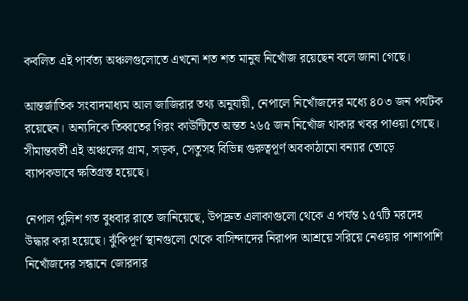কবলিত এই পার্বত্য অঞ্চলগুলোতে এখনো শত শত মানুষ নিখোঁজ রয়েছেন বলে জানা গেছে।

আন্তর্জাতিক সংবাদমাধ্যম আল জাজিরার তথ্য অনুযায়ী, নেপালে নিখোঁজদের মধ্যে ৪০৩ জন পর্যটক রয়েছেন। অন্যদিকে তিব্বতের গিরং কাউন্টিতে অন্তত ২৬৫ জন নিখোঁজ থাকার খবর পাওয়া গেছে। সীমান্তবর্তী এই অঞ্চলের গ্রাম, সড়ক, সেতুসহ বিভিন্ন গুরুত্বপূর্ণ অবকাঠামো বন্যার তোড়ে ব্যাপকভাবে ক্ষতিগ্রস্ত হয়েছে।

নেপাল পুলিশ গত বুধবার রাতে জানিয়েছে, উপদ্রুত এলাকাগুলো থেকে এ পর্যন্ত ১৫৭টি মরদেহ উদ্ধার করা হয়েছে। ঝুঁকিপূর্ণ স্থানগুলো থেকে বাসিন্দাদের নিরাপদ আশ্রয়ে সরিয়ে নেওয়ার পাশাপাশি নিখোঁজদের সন্ধানে জোরদার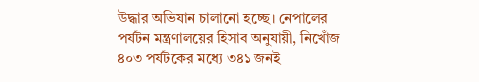উদ্ধার অভিযান চালানো হচ্ছে। নেপালের পর্যটন মন্ত্রণালয়ের হিসাব অনুযায়ী, নিখোঁজ ৪০৩ পর্যটকের মধ্যে ৩৪১ জনই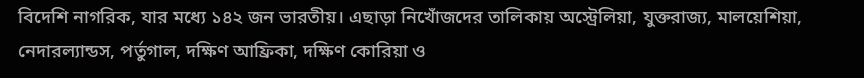বিদেশি নাগরিক, যার মধ্যে ১৪২ জন ভারতীয়। এছাড়া নিখোঁজদের তালিকায় অস্ট্রেলিয়া, যুক্তরাজ্য, মালয়েশিয়া, নেদারল্যান্ডস, পর্তুগাল, দক্ষিণ আফ্রিকা, দক্ষিণ কোরিয়া ও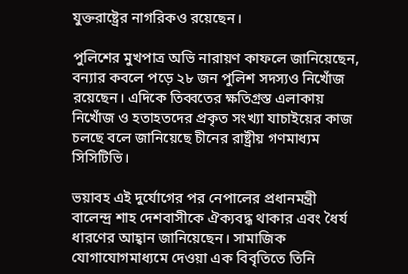যুক্তরাষ্ট্রের নাগরিকও রয়েছেন।

পুলিশের মুখপাত্র অভি নারায়ণ কাফলে জানিয়েছেন, বন্যার কবলে পড়ে ২৮ জন পুলিশ সদস্যও নিখোঁজ রয়েছেন। এদিকে তিব্বতের ক্ষতিগ্রস্ত এলাকায় নিখোঁজ ও হতাহতদের প্রকৃত সংখ্যা যাচাইয়ের কাজ চলছে বলে জানিয়েছে চীনের রাষ্ট্রীয় গণমাধ্যম সিসিটিভি।

ভয়াবহ এই দুর্যোগের পর নেপালের প্রধানমন্ত্রী বালেন্দ্র শাহ দেশবাসীকে ঐক্যবদ্ধ থাকার এবং ধৈর্য ধারণের আহ্বান জানিয়েছেন। সামাজিক যোগাযোগমাধ্যমে দেওয়া এক বিবৃতিতে তিনি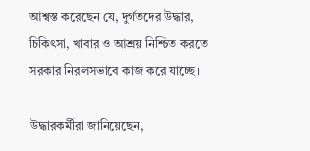আশ্বস্ত করেছেন যে, দুর্গতদের উদ্ধার, চিকিৎসা, খাবার ও আশ্রয় নিশ্চিত করতে সরকার নিরলসভাবে কাজ করে যাচ্ছে।

উদ্ধারকর্মীরা জানিয়েছেন,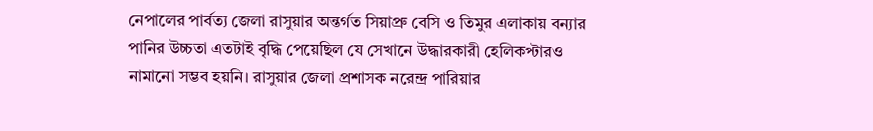নেপালের পার্বত্য জেলা রাসুয়ার অন্তর্গত সিয়াপ্রু বেসি ও তিমুর এলাকায় বন্যার পানির উচ্চতা এতটাই বৃদ্ধি পেয়েছিল যে সেখানে উদ্ধারকারী হেলিকপ্টারও নামানো সম্ভব হয়নি। রাসুয়ার জেলা প্রশাসক নরেন্দ্র পারিয়ার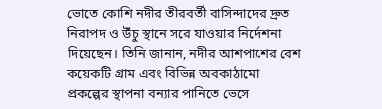ভোতে কোশি নদীর তীরবর্তী বাসিন্দাদের দ্রুত নিরাপদ ও উঁচু স্থানে সরে যাওয়ার নির্দেশনা দিয়েছেন। তিনি জানান, নদীর আশপাশের বেশ কয়েকটি গ্রাম এবং বিভিন্ন অবকাঠামো প্রকল্পের স্থাপনা বন্যার পানিতে ভেসে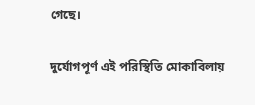গেছে।

দুর্যোগপূর্ণ এই পরিস্থিতি মোকাবিলায়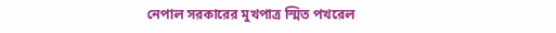নেপাল সরকারের মুখপাত্র স্মিত পখরেল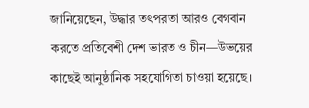জানিয়েছেন, উদ্ধার তৎপরতা আরও বেগবান করতে প্রতিবেশী দেশ ভারত ও চীন—উভয়ের কাছেই আনুষ্ঠানিক সহযোগিতা চাওয়া হয়েছে।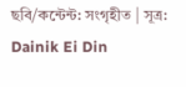ছবি/কন্টেন্ট: সংগৃহীত | সূত্র: Dainik Ei Din